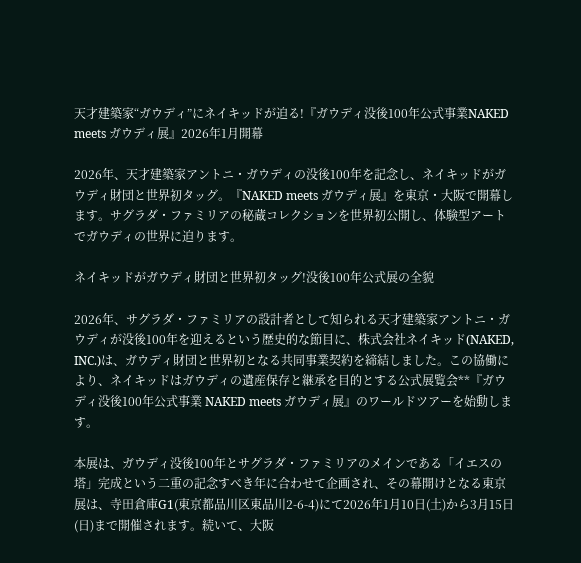天才建築家“ガウディ”にネイキッドが迫る!『ガウディ没後100年公式事業NAKED meets ガウディ展』2026年1月開幕

2026年、天才建築家アントニ・ガウディの没後100年を記念し、ネイキッドがガウディ財団と世界初タッグ。『NAKED meets ガウディ展』を東京・大阪で開幕します。サグラダ・ファミリアの秘蔵コレクションを世界初公開し、体験型アートでガウディの世界に迫ります。

ネイキッドがガウディ財団と世界初タッグ!没後100年公式展の全貌

2026年、サグラダ・ファミリアの設計者として知られる天才建築家アントニ・ガウディが没後100年を迎えるという歴史的な節目に、株式会社ネイキッド(NAKED, INC.)は、ガウディ財団と世界初となる共同事業契約を締結しました。この協働により、ネイキッドはガウディの遺産保存と継承を目的とする公式展覧会**『ガウディ没後100年公式事業 NAKED meets ガウディ展』のワールドツアーを始動します。

本展は、ガウディ没後100年とサグラダ・ファミリアのメインである「イエスの塔」完成という二重の記念すべき年に合わせて企画され、その幕開けとなる東京展は、寺田倉庫G1(東京都品川区東品川2-6-4)にて2026年1月10日(土)から3月15日(日)まで開催されます。続いて、大阪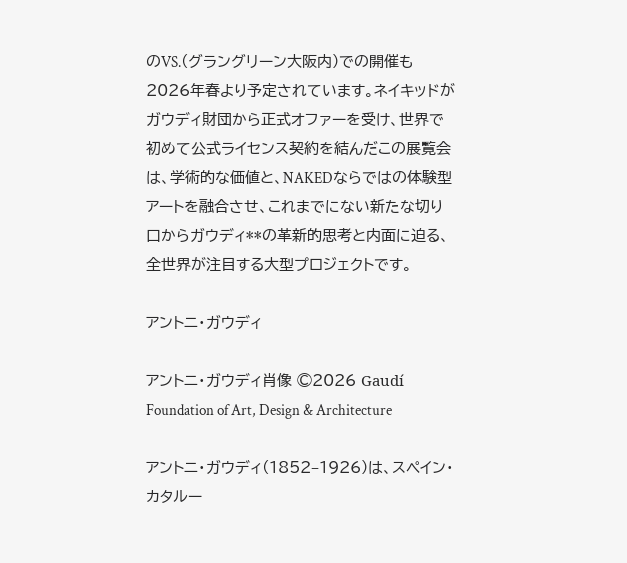のVS.(グラングリーン大阪内)での開催も2026年春より予定されています。ネイキッドがガウディ財団から正式オファーを受け、世界で初めて公式ライセンス契約を結んだこの展覧会は、学術的な価値と、NAKEDならではの体験型アートを融合させ、これまでにない新たな切り口からガウディ**の革新的思考と内面に迫る、全世界が注目する大型プロジェクトです。

アントニ・ガウディ

アントニ・ガウディ肖像 ©2026 Gaudí Foundation of Art, Design & Architecture

アントニ・ガウディ(1852–1926)は、スペイン・カタルー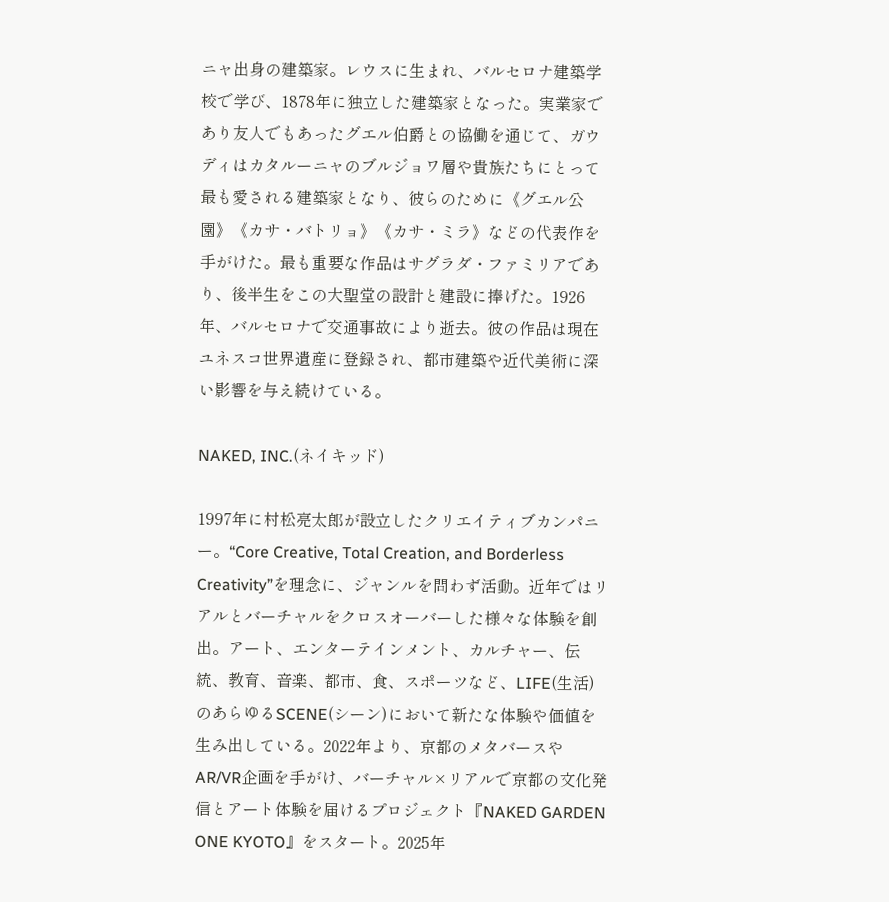ニャ出身の建築家。レウスに生まれ、バルセロナ建築学校で学び、1878年に独立した建築家となった。実業家であり友人でもあったグエル伯爵との協働を通じて、ガウディはカタルーニャのブルジョワ層や貴族たちにとって最も愛される建築家となり、彼らのために《グエル公園》《カサ・バトリョ》《カサ・ミラ》などの代表作を手がけた。最も重要な作品はサグラダ・ファミリアであり、後半生をこの大聖堂の設計と建設に捧げた。1926年、バルセロナで交通事故により逝去。彼の作品は現在ユネスコ世界遺産に登録され、都市建築や近代美術に深い影響を与え続けている。

NAKED, INC.(ネイキッド)

1997年に村松亮太郎が設立したクリエイティブカンパニー。“Core Creative, Total Creation, and Borderless Creativity”を理念に、ジャンルを問わず活動。近年ではリアルとバーチャルをクロスオーバーした様々な体験を創出。アート、エンターテインメント、カルチャー、伝統、教育、音楽、都市、食、スポーツなど、LIFE(生活)のあらゆるSCENE(シーン)において新たな体験や価値を生み出している。2022年より、京都のメタバースやAR/VR企画を手がけ、バーチャル×リアルで京都の文化発信とアート体験を届けるプロジェクト『NAKED GARDEN ONE KYOTO』をスタート。2025年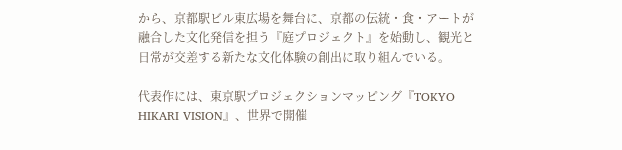から、京都駅ビル東広場を舞台に、京都の伝統・食・アートが融合した文化発信を担う『庭プロジェクト』を始動し、観光と日常が交差する新たな文化体験の創出に取り組んでいる。

代表作には、東京駅プロジェクションマッピング『TOKYO HIKARI VISION』、世界で開催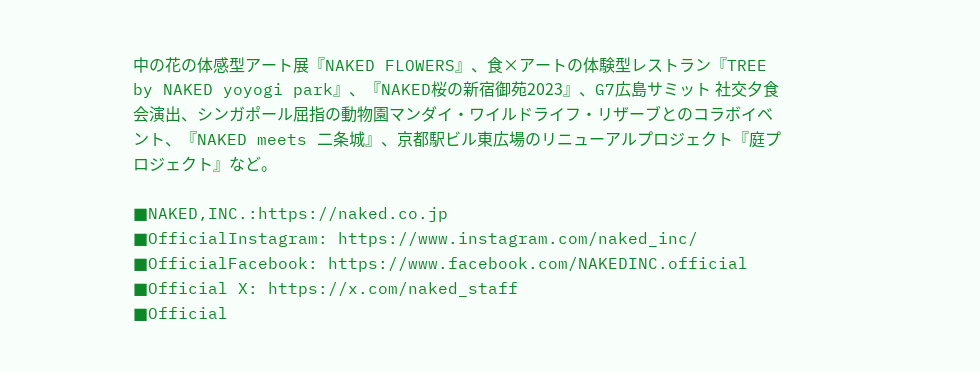中の花の体感型アート展『NAKED FLOWERS』、食×アートの体験型レストラン『TREE by NAKED yoyogi park』、『NAKED桜の新宿御苑2023』、G7広島サミット 社交夕食会演出、シンガポール屈指の動物園マンダイ・ワイルドライフ・リザーブとのコラボイベント、『NAKED meets 二条城』、京都駅ビル東広場のリニューアルプロジェクト『庭プロジェクト』など。

■NAKED,INC.:https://naked.co.jp
■OfficialInstagram: https://www.instagram.com/naked_inc/
■OfficialFacebook: https://www.facebook.com/NAKEDINC.official
■Official X: https://x.com/naked_staff
■Official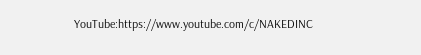YouTube:https://www.youtube.com/c/NAKEDINC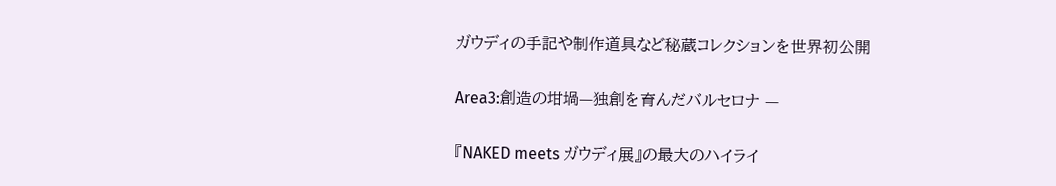ガウディの手記や制作道具など秘蔵コレクションを世界初公開

Area3:創造の坩堝—独創を育んだバルセロナ —

『NAKED meets ガウディ展』の最大のハイライ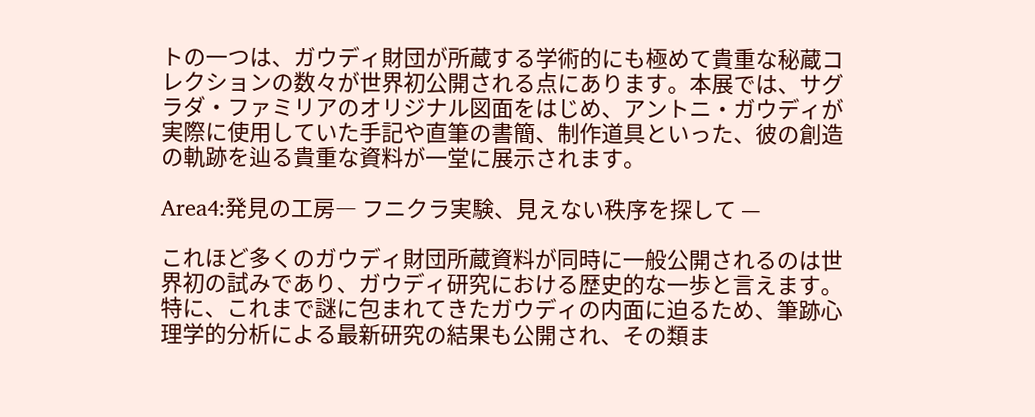トの一つは、ガウディ財団が所蔵する学術的にも極めて貴重な秘蔵コレクションの数々が世界初公開される点にあります。本展では、サグラダ・ファミリアのオリジナル図面をはじめ、アントニ・ガウディが実際に使用していた手記や直筆の書簡、制作道具といった、彼の創造の軌跡を辿る貴重な資料が一堂に展示されます。

Area4:発見の工房― フニクラ実験、見えない秩序を探して —

これほど多くのガウディ財団所蔵資料が同時に一般公開されるのは世界初の試みであり、ガウディ研究における歴史的な一歩と言えます。特に、これまで謎に包まれてきたガウディの内面に迫るため、筆跡心理学的分析による最新研究の結果も公開され、その類ま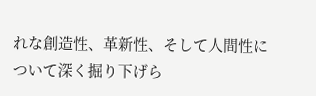れな創造性、革新性、そして人間性について深く掘り下げら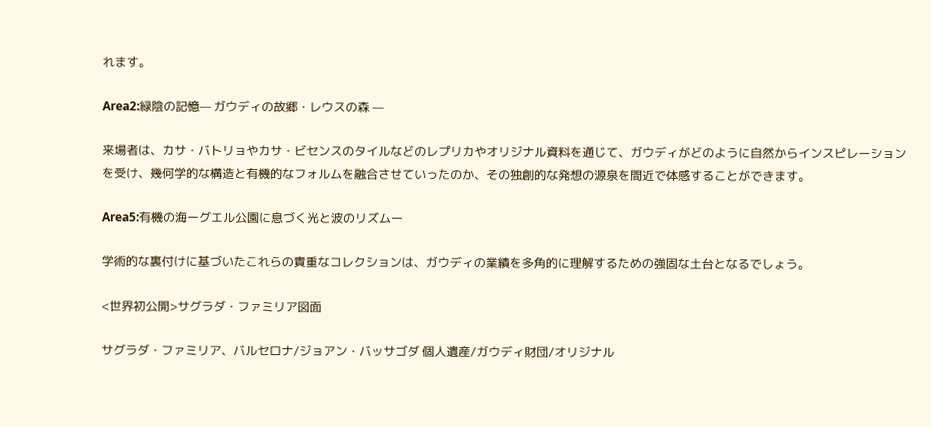れます。

Area2:緑陰の記憶— ガウディの故郷・レウスの森 —

来場者は、カサ・バトリョやカサ・ビセンスのタイルなどのレプリカやオリジナル資料を通じて、ガウディがどのように自然からインスピレーションを受け、幾何学的な構造と有機的なフォルムを融合させていったのか、その独創的な発想の源泉を間近で体感することができます。

Area5:有機の海ーグエル公園に息づく光と波のリズムー

学術的な裏付けに基づいたこれらの貴重なコレクションは、ガウディの業績を多角的に理解するための強固な土台となるでしょう。

<世界初公開>サグラダ・ファミリア図面

サグラダ・ファミリア、バルセロナ/ジョアン・バッサゴダ 個人遺産/ガウディ財団/オリジナル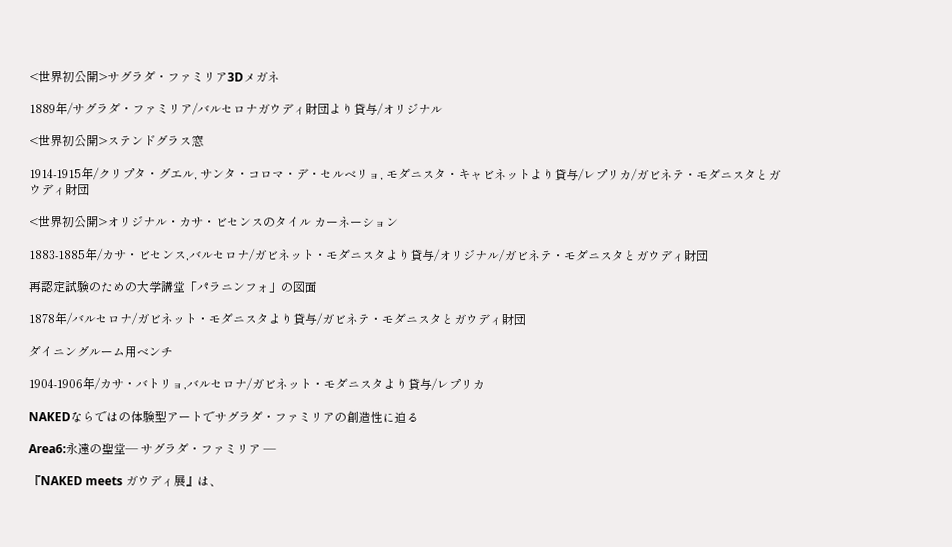<世界初公開>サグラダ・ファミリア3Dメガネ

1889年/サグラダ・ファミリア/バルセロナガウディ財団より貸与/オリジナル

<世界初公開>ステンドグラス窓

1914-1915年/クリプタ・グエル, サンタ・コロマ・デ・セルベリョ, モダニスタ・キャビネットより貸与/レプリカ/ガビネテ・モダニスタとガウディ財団

<世界初公開>オリジナル・カサ・ビセンスのタイル カーネーション

1883-1885年/カサ・ビセンス,バルセロナ/ガビネット・モダニスタより貸与/オリジナル/ガビネテ・モダニスタとガウディ財団

再認定試験のための大学講堂「パラニンフォ」の図面

1878年/バルセロナ/ガビネット・モダニスタより貸与/ガビネテ・モダニスタとガウディ財団

ダイニングルーム用ベンチ

1904-1906年/カサ・バトリョ,バルセロナ/ガビネット・モダニスタより貸与/レプリカ

NAKEDならではの体験型アートでサグラダ・ファミリアの創造性に迫る

Area6:永遠の聖堂— サグラダ・ファミリア —

『NAKED meets ガウディ展』は、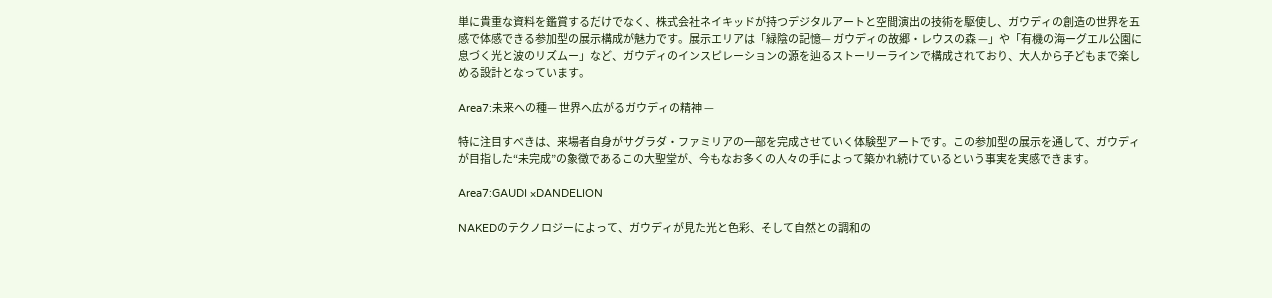単に貴重な資料を鑑賞するだけでなく、株式会社ネイキッドが持つデジタルアートと空間演出の技術を駆使し、ガウディの創造の世界を五感で体感できる参加型の展示構成が魅力です。展示エリアは「緑陰の記憶— ガウディの故郷・レウスの森 —」や「有機の海ーグエル公園に息づく光と波のリズムー」など、ガウディのインスピレーションの源を辿るストーリーラインで構成されており、大人から子どもまで楽しめる設計となっています。

Area7:未来への種— 世界へ広がるガウディの精神 —

特に注目すべきは、来場者自身がサグラダ・ファミリアの一部を完成させていく体験型アートです。この参加型の展示を通して、ガウディが目指した“未完成”の象徴であるこの大聖堂が、今もなお多くの人々の手によって築かれ続けているという事実を実感できます。

Area7:GAUDI ×DANDELION

NAKEDのテクノロジーによって、ガウディが見た光と色彩、そして自然との調和の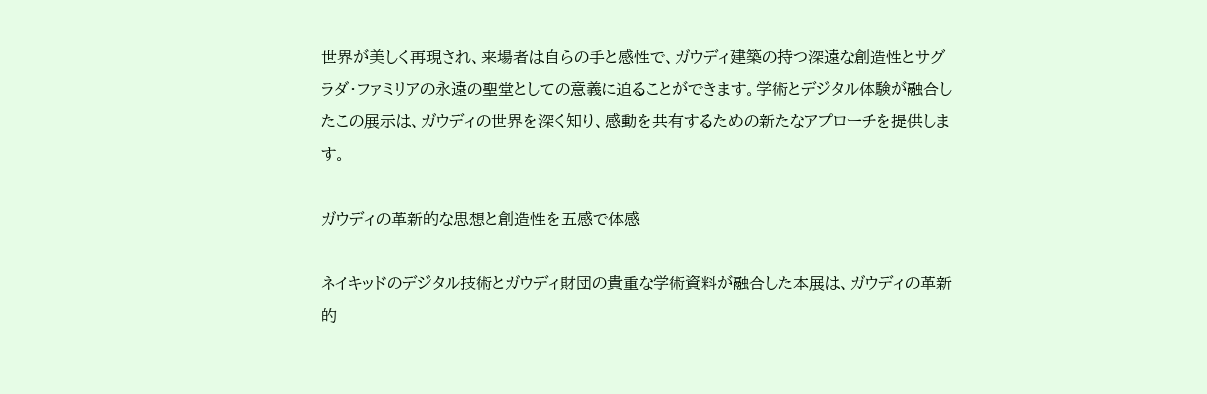世界が美しく再現され、来場者は自らの手と感性で、ガウディ建築の持つ深遠な創造性とサグラダ・ファミリアの永遠の聖堂としての意義に迫ることができます。学術とデジタル体験が融合したこの展示は、ガウディの世界を深く知り、感動を共有するための新たなアプローチを提供します。

ガウディの革新的な思想と創造性を五感で体感

ネイキッドのデジタル技術とガウディ財団の貴重な学術資料が融合した本展は、ガウディの革新的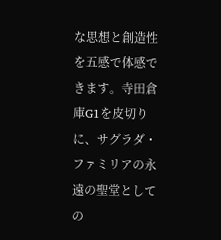な思想と創造性を五感で体感できます。寺田倉庫G1を皮切りに、サグラダ・ファミリアの永遠の聖堂としての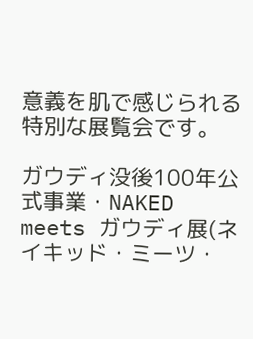意義を肌で感じられる特別な展覧会です。

ガウディ没後100年公式事業・NAKED meets ガウディ展(ネイキッド・ミーツ・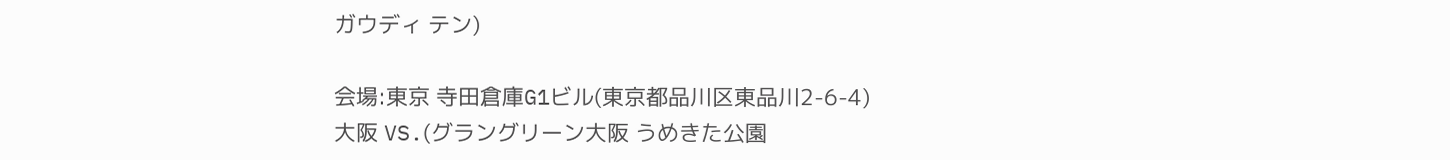ガウディ テン)

会場:東京 寺田倉庫G1ビル(東京都品川区東品川2-6-4)
大阪 VS.(グラングリーン大阪 うめきた公園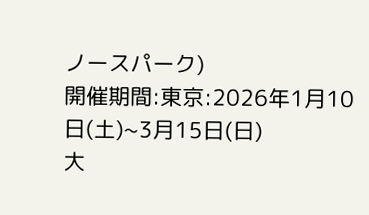ノースパーク)
開催期間:東京:2026年1月10日(土)~3月15日(日)
大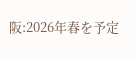阪:2026年春を予定